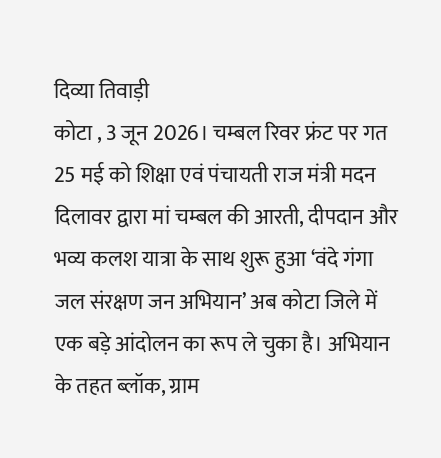दिव्या तिवाड़ी
कोटा , 3 जून 2026। चम्बल रिवर फ्रंट पर गत 25 मई को शिक्षा एवं पंचायती राज मंत्री मदन दिलावर द्वारा मां चम्बल की आरती, दीपदान और भव्य कलश यात्रा के साथ शुरू हुआ ‘वंदे गंगा जल संरक्षण जन अभियान’ अब कोटा जिले में एक बड़े आंदोलन का रूप ले चुका है। अभियान के तहत ब्लॉक, ग्राम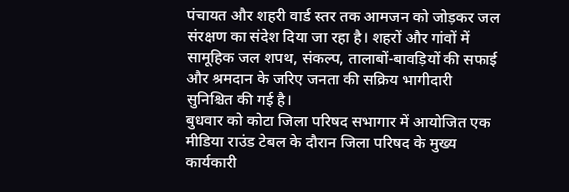पंचायत और शहरी वार्ड स्तर तक आमजन को जोड़कर जल संरक्षण का संदेश दिया जा रहा है। शहरों और गांवों में सामूहिक जल शपथ, संकल्प, तालाबों-बावड़ियों की सफाई और श्रमदान के जरिए जनता की सक्रिय भागीदारी सुनिश्चित की गई है।
बुधवार को कोटा जिला परिषद सभागार में आयोजित एक मीडिया राउंड टेबल के दौरान जिला परिषद के मुख्य कार्यकारी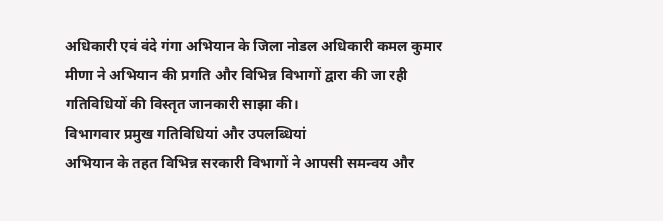अधिकारी एवं वंदे गंगा अभियान के जिला नोडल अधिकारी कमल कुमार मीणा ने अभियान की प्रगति और विभिन्न विभागों द्वारा की जा रही गतिविधियों की विस्तृत जानकारी साझा की।
विभागवार प्रमुख गतिविधियां और उपलब्धियां
अभियान के तहत विभिन्न सरकारी विभागों ने आपसी समन्वय और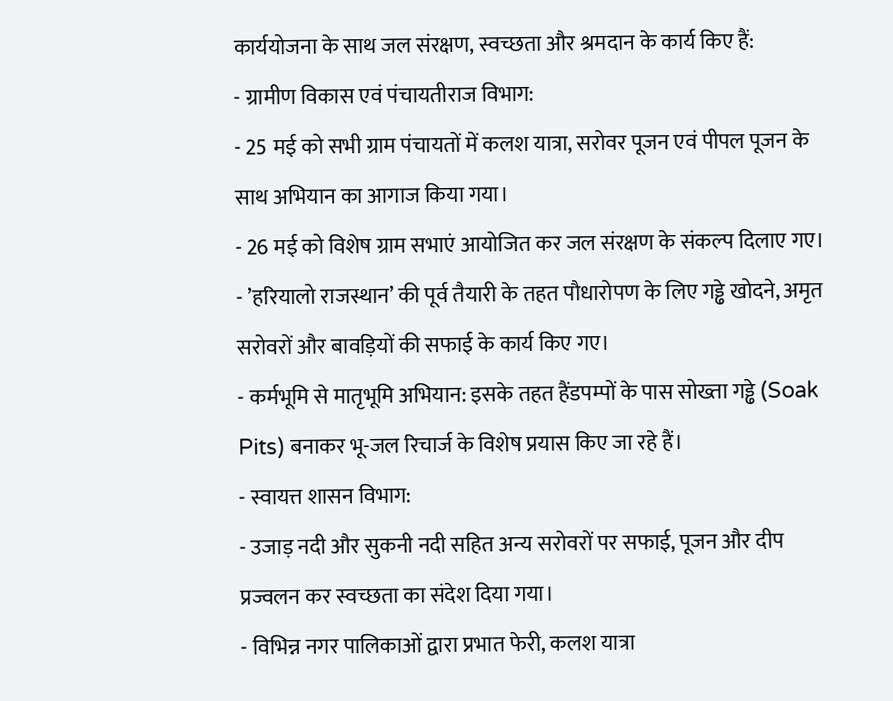कार्ययोजना के साथ जल संरक्षण, स्वच्छता और श्रमदान के कार्य किए हैं:
- ग्रामीण विकास एवं पंचायतीराज विभाग:
- 25 मई को सभी ग्राम पंचायतों में कलश यात्रा, सरोवर पूजन एवं पीपल पूजन के साथ अभियान का आगाज किया गया।
- 26 मई को विशेष ग्राम सभाएं आयोजित कर जल संरक्षण के संकल्प दिलाए गए।
- ’हरियालो राजस्थान’ की पूर्व तैयारी के तहत पौधारोपण के लिए गड्ढे खोदने, अमृत सरोवरों और बावड़ियों की सफाई के कार्य किए गए।
- कर्मभूमि से मातृभूमि अभियान: इसके तहत हैंडपम्पों के पास सोख्ता गड्ढे (Soak Pits) बनाकर भू-जल रिचार्ज के विशेष प्रयास किए जा रहे हैं।
- स्वायत्त शासन विभाग:
- उजाड़ नदी और सुकनी नदी सहित अन्य सरोवरों पर सफाई, पूजन और दीप प्रज्वलन कर स्वच्छता का संदेश दिया गया।
- विभिन्न नगर पालिकाओं द्वारा प्रभात फेरी, कलश यात्रा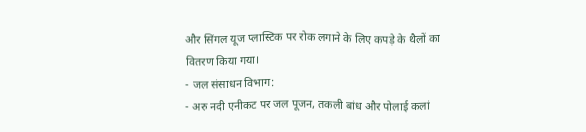और सिंगल यूज प्लास्टिक पर रोक लगाने के लिए कपड़े के थैलों का वितरण किया गया।
- जल संसाधन विभाग:
- अरु नदी एनीकट पर जल पूजन, तकली बांध और पोलाई कलां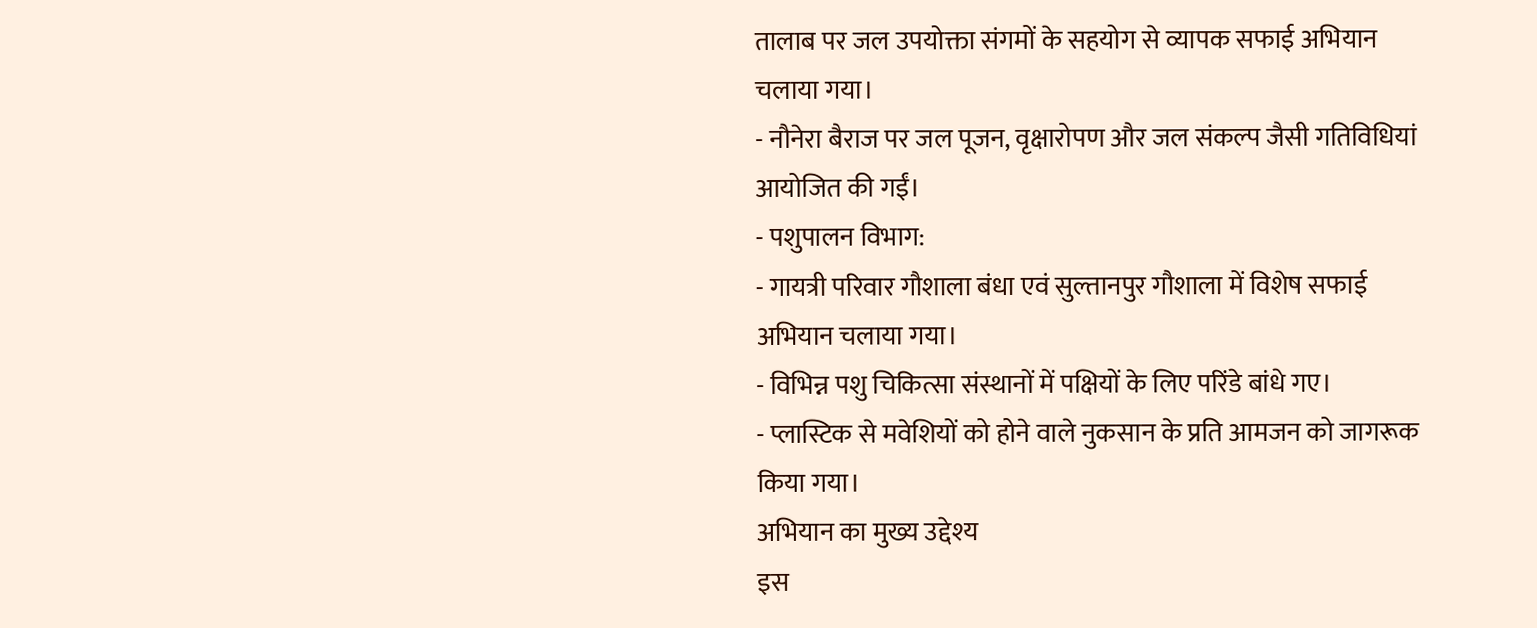तालाब पर जल उपयोक्ता संगमों के सहयोग से व्यापक सफाई अभियान चलाया गया।
- नौनेरा बैराज पर जल पूजन, वृक्षारोपण और जल संकल्प जैसी गतिविधियां आयोजित की गईं।
- पशुपालन विभाग:
- गायत्री परिवार गौशाला बंधा एवं सुल्तानपुर गौशाला में विशेष सफाई अभियान चलाया गया।
- विभिन्न पशु चिकित्सा संस्थानों में पक्षियों के लिए परिंडे बांधे गए।
- प्लास्टिक से मवेशियों को होने वाले नुकसान के प्रति आमजन को जागरूक किया गया।
अभियान का मुख्य उद्देश्य
इस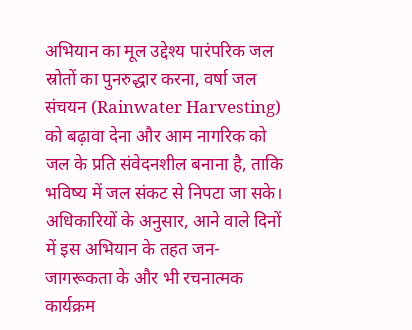अभियान का मूल उद्देश्य पारंपरिक जल स्रोतों का पुनरुद्धार करना, वर्षा जल संचयन (Rainwater Harvesting) को बढ़ावा देना और आम नागरिक को जल के प्रति संवेदनशील बनाना है, ताकि भविष्य में जल संकट से निपटा जा सके। अधिकारियों के अनुसार, आने वाले दिनों में इस अभियान के तहत जन-जागरूकता के और भी रचनात्मक कार्यक्रम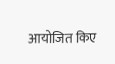आयोजित किए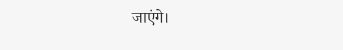जाएंगे।